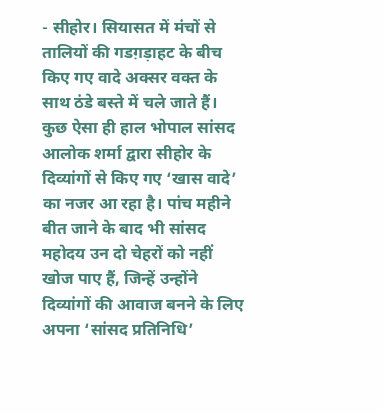- सीहोर। सियासत में मंचों से तालियों की गडग़ड़ाहट के बीच किए गए वादे अक्सर वक्त के साथ ठंडे बस्ते में चले जाते हैं। कुछ ऐसा ही हाल भोपाल सांसद आलोक शर्मा द्वारा सीहोर के दिव्यांगों से किए गए ‘खास वादे’ का नजर आ रहा है। पांच महीने बीत जाने के बाद भी सांसद महोदय उन दो चेहरों को नहीं खोज पाए हैं, जिन्हें उन्होंने दिव्यांगों की आवाज बनने के लिए अपना ‘सांसद प्रतिनिधि’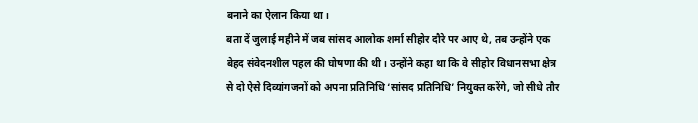बनाने का ऐलान किया था।
बता दें जुलाई महीने में जब सांसद आलोक शर्मा सीहोर दौरे पर आए थे, तब उन्होंने एक बेहद संवेदनशील पहल की घोषणा की थी। उन्होंने कहा था कि वे सीहोर विधानसभा क्षेत्र से दो ऐसे दिव्यांगजनों को अपना प्रतिनिधि ‘सांसद प्रतिनिधि’ नियुक्त करेंगे, जो सीधे तौर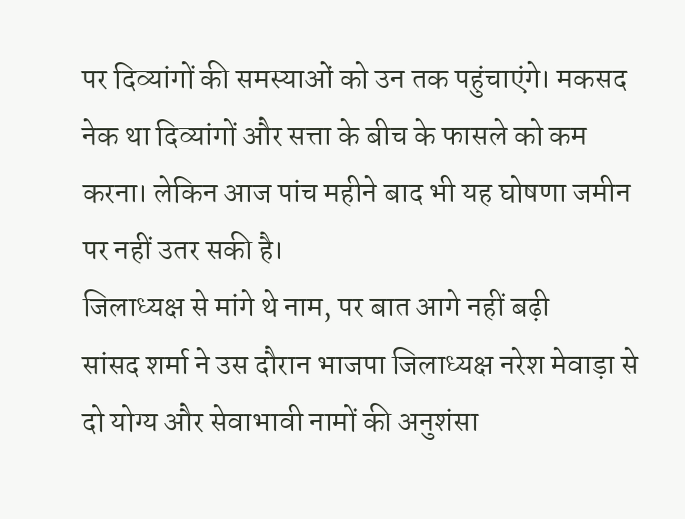पर दिव्यांगों की समस्याओं को उन तक पहुंचाएंगे। मकसद नेक था दिव्यांगों और सत्ता के बीच के फासले को कम करना। लेकिन आज पांच महीने बाद भी यह घोषणा जमीन पर नहीं उतर सकी है।
जिलाध्यक्ष से मांगे थे नाम, पर बात आगे नहीं बढ़ी
सांसद शर्मा ने उस दौरान भाजपा जिलाध्यक्ष नरेश मेवाड़ा से दो योग्य और सेवाभावी नामों की अनुशंसा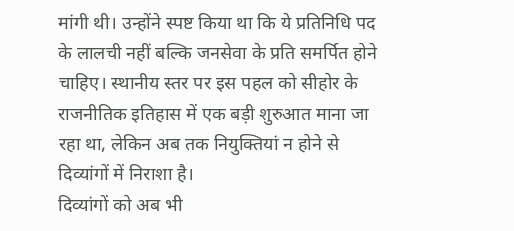मांगी थी। उन्होंने स्पष्ट किया था कि ये प्रतिनिधि पद के लालची नहीं बल्कि जनसेवा के प्रति समर्पित होने चाहिए। स्थानीय स्तर पर इस पहल को सीहोर के राजनीतिक इतिहास में एक बड़ी शुरुआत माना जा रहा था, लेकिन अब तक नियुक्तियां न होने से दिव्यांगों में निराशा है।
दिव्यांगों को अब भी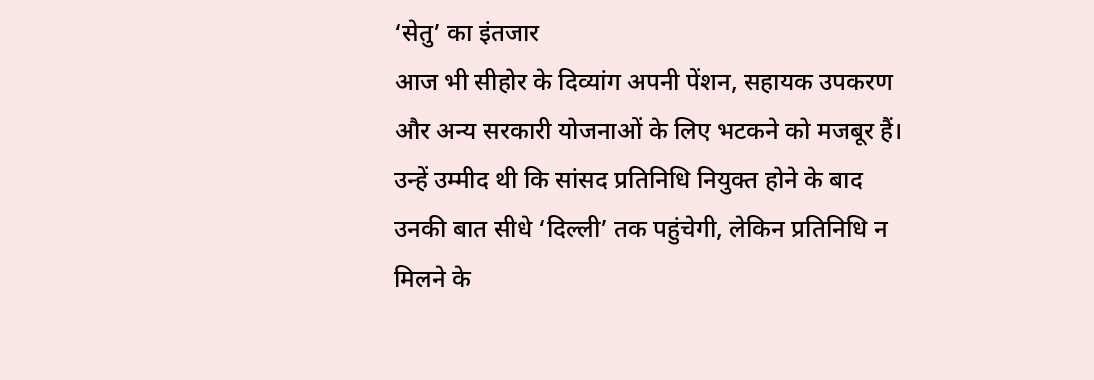‘सेतु’ का इंतजार
आज भी सीहोर के दिव्यांग अपनी पेंशन, सहायक उपकरण और अन्य सरकारी योजनाओं के लिए भटकने को मजबूर हैं। उन्हें उम्मीद थी कि सांसद प्रतिनिधि नियुक्त होने के बाद उनकी बात सीधे ‘दिल्ली’ तक पहुंचेगी, लेकिन प्रतिनिधि न मिलने के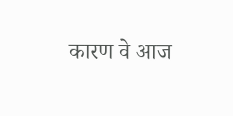कारण वे आज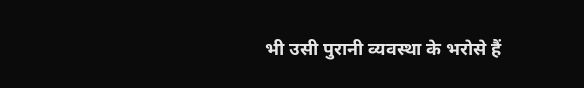भी उसी पुरानी व्यवस्था के भरोसे हैं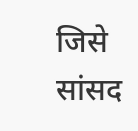जिसे सांसद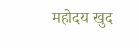महोदय खुद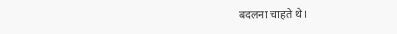बदलना चाहते थे।